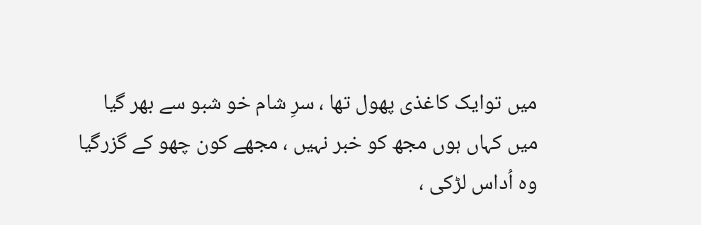میں توایک کاغذی پھول تھا ، سرِ شام خو شبو سے بھر گیا
میں کہاں ہوں مجھ کو خبر نہیں ، مجھے کون چھو کے گزرگیا
وہ اُداس لڑکی ،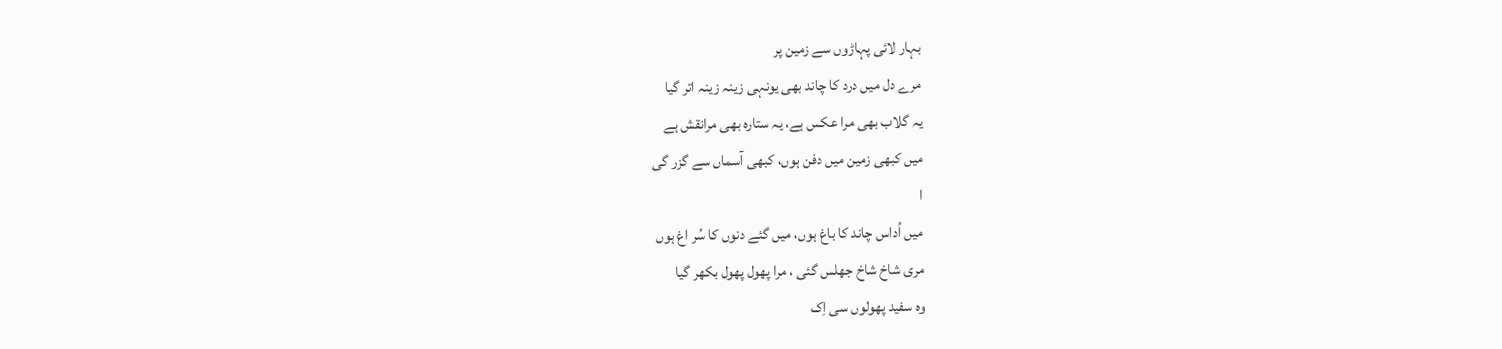بہار لائی پہاڑوں سے زمین پر
مرے دل میں درد کا چاند بھی یونہی زینہ زینہ اتر گیا
یہ گلاب بھی مرا عکس ہے، یہ ستارہ بھی مرانقش ہے
میں کبھی زمین میں دفن ہوں، کبھی آسماں سے گزر گی
ا
میں اُداس چاند کا باغ ہوں، میں گئے دنوں کا سُر اغ ہوں
مری شاخ شاخ جھلس گئی ، مرا پھول پھول بکھر گیا
وہ سفید پھولوں سی اِک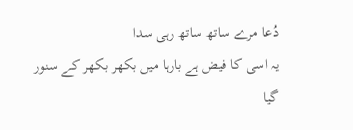دُعا مرے ساتھ ساتھ رہی سدا
یہ اسی کا فیض ہے بارہا میں بکھر بکھر کے سنور گیا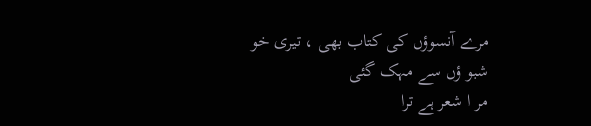مرے آنسوؤں کی کتاب بھی ، تیری خو شبو ؤں سے مہک گئی
مر ا شعر ہے ترا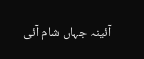آئینہ جہاں شام آئی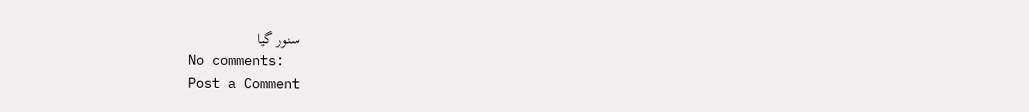سنور گیا
No comments:
Post a Comment